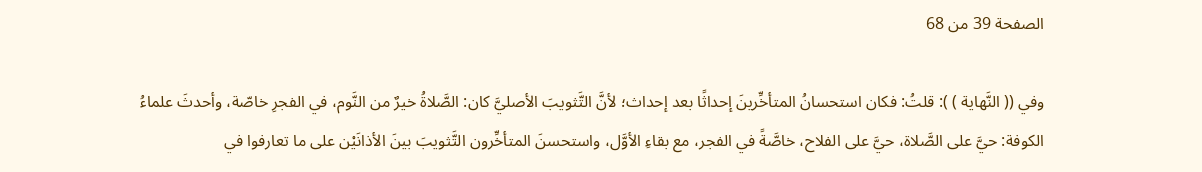الصفحة 39 من 68

وفي (( النَّهاية ) ): قلتُ: فكان استحسانُ المتأخِّرينَ إحداثًا بعد إحداث؛ لأنَّ التَّثويبَ الأصليَّ كان: الصَّلاةُ خيرٌ من النَّوم، في الفجرِ خاصّة، وأحدثَ علماءُ الكوفة: حيَّ على الصَّلاة، حيَّ على الفلاح، خاصَّةً في الفجر، مع بقاءِ الأوَّل، واستحسنَ المتأخِّرون التَّثويبَ بينَ الأذانَيْن على ما تعارفوا في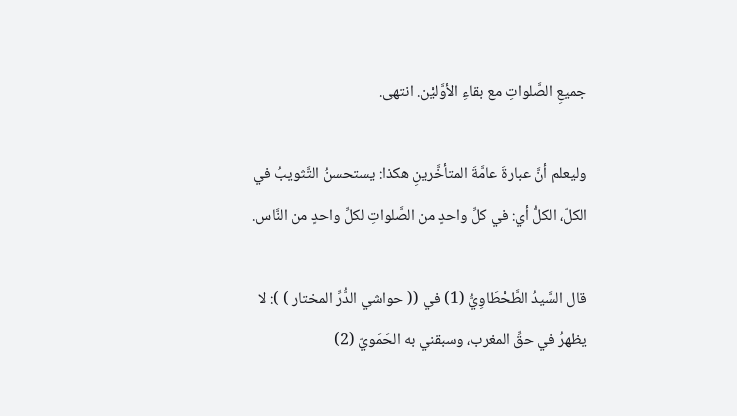جميعِ الصَّلواتِ مع بقاءِ الأوَّليْن. انتهى.

وليعلم أنَّ عبارةَ عامَّةَ المتأخَّرينِ هكذا: يستحسنُ التَّثويبُ في الكلّ، الكلُّ أي: في كلِّ واحدٍ من الصَّلواتِ لكلِّ واحدٍ من النَّاس.

قال السَّيدُ الطَّحْطَاوِيُّ (1) في (( حواشي الدُّرِّ المختار ) ): لا يظهرُ في حقِّ المغرب، وسبقني به الحَمَويّ (2)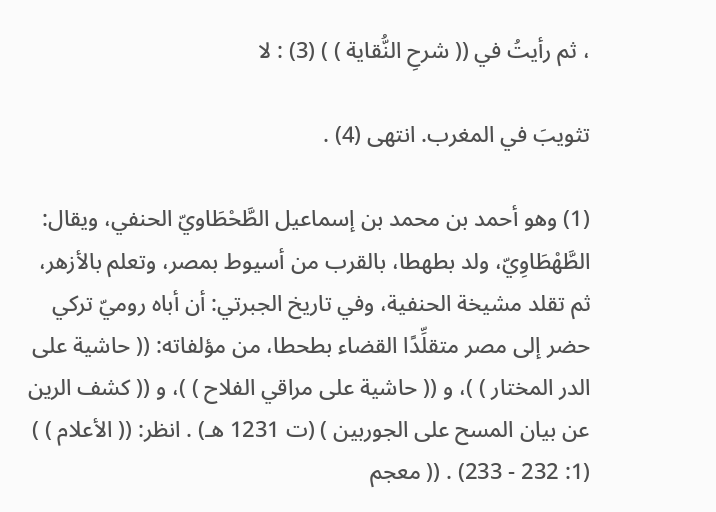، ثم رأيتُ في (( شرحِ النُّقاية ) ) (3) : لا

تثويبَ في المغرب. انتهى (4) .

(1) وهو أحمد بن محمد بن إسماعيل الطَّحْطَاويّ الحنفي، ويقال: الطَّهْطَاوِيّ، ولد بطهطا، بالقرب من أسيوط بمصر، وتعلم بالأزهر، ثم تقلد مشيخة الحنفية، وفي تاريخ الجبرتي: أن أباه روميّ تركي حضر إلى مصر متقلِّدًا القضاء بطحطا، من مؤلفاته: (( حاشية على الدر المختار ) )، و (( حاشية على مراقي الفلاح ) )، و (( كشف الرين عن بيان المسح على الجوربين ) (ت 1231 هـ) . انظر: (( الأعلام ) ) (1: 232 - 233) . (( معجم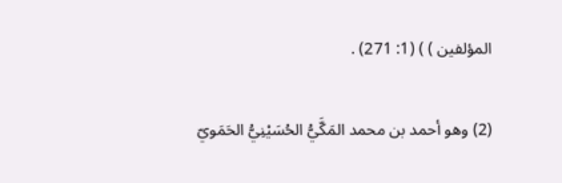المؤلفين ) ) (1: 271) .

(2) وهو أحمد بن محمد المَكَّيُّ الحُسَيْنِيُّ الحَمَويّ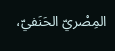المِصْريّ الحَنَفيّ،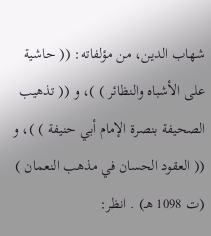شهاب الدين، من مؤلفاته: (( حاشية على الأشباه والنظائر ) )، و (( تذهيب الصحيفة بنصرة الإمام أبي حنيفة ) )، و (( العقود الحسان في مذهب النعمان ) (ت 1098 هـ) . انظر: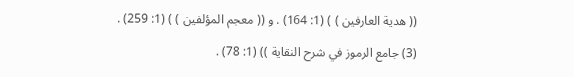(( هدية العارفين ) ) (1: 164) . و (( معجم المؤلفين ) ) (1: 259) .

(3) جامع الرموز في شرح النقاية )) (1: 78) .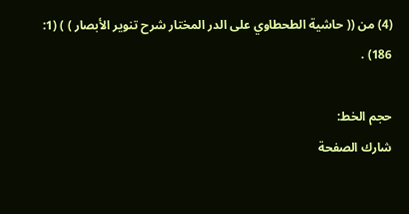(4) من (( حاشية الطحطاوي على الدر المختار شرح تنوير الأبصار ) ) (1: 186) .

حجم الخط:
شارك الصفحة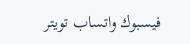فيسبوك واتساب تويتر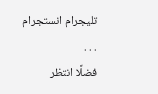تليجرام انستجرام
. . .
فضلًا انتظر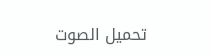تحميل الصوت